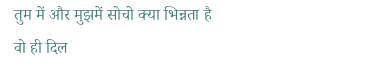तुम में और मुझमें सोचो क्या भिन्नता है
वो ही दिल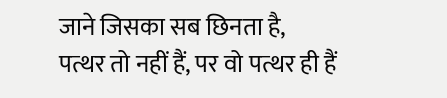जाने जिसका सब छिनता है,
पत्थर तो नहीं हैं, पर वो पत्थर ही हैं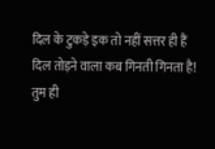दिल के टुकड़े इक तो नहीं सत्तर ही हैं
दिल तोड़ने वाला कब गिनती गिनता है!
तुम ही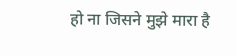हो ना जिसने मुझे मारा है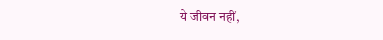ये जीवन नहीं,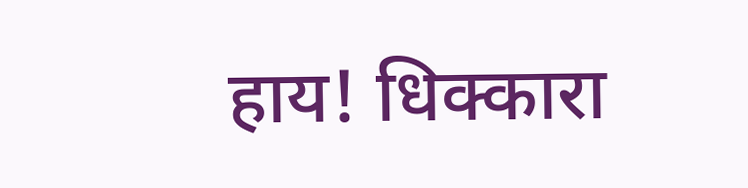हाय! धिक्कारा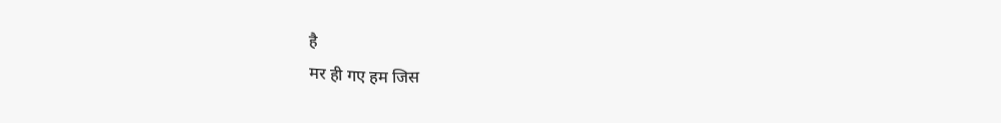है
मर ही गए हम जिस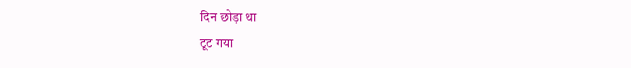दिन छोड़ा था
टूट गया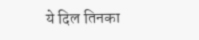ये दिल तिनका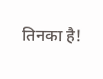तिनका है!